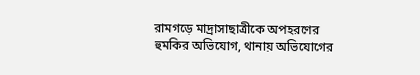রামগড়ে মাদ্রাসাছাত্রীকে অপহরণের হুমকির অভিযোগ, থানায় অভিযোগের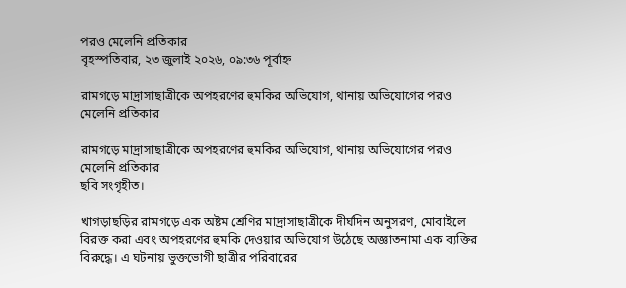পরও মেলেনি প্রতিকার
বৃহস্পতিবার, ২৩ জুলাই ২০২৬, ০৯:৩৬ পূর্বাহ্ন

রামগড়ে মাদ্রাসাছাত্রীকে অপহরণের হুমকির অভিযোগ, থানায় অভিযোগের পরও মেলেনি প্রতিকার

রামগড়ে মাদ্রাসাছাত্রীকে অপহরণের হুমকির অভিযোগ, থানায় অভিযোগের পরও মেলেনি প্রতিকার
ছবি সংগৃহীত।

খাগড়াছড়ির রামগড়ে এক অষ্টম শ্রেণির মাদ্রাসাছাত্রীকে দীর্ঘদিন অনুসরণ, মোবাইলে বিরক্ত করা এবং অপহরণের হুমকি দেওয়ার অভিযোগ উঠেছে অজ্ঞাতনামা এক ব্যক্তির বিরুদ্ধে। এ ঘটনায় ভুক্তভোগী ছাত্রীর পরিবারের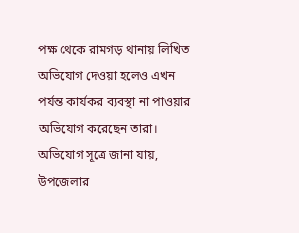পক্ষ থেকে রামগড় থানায় লিখিত অভিযোগ দেওয়া হলেও এখন পর্যন্ত কার্যকর ব্যবস্থা না পাওয়ার অভিযোগ করেছেন তারা।
অভিযোগ সূত্রে জানা যায়, উপজেলার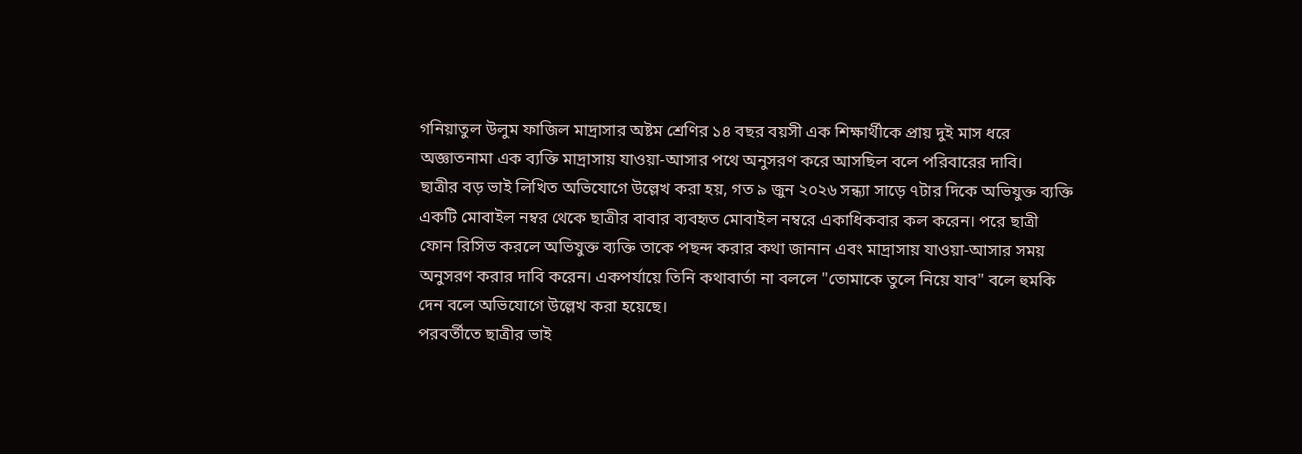গনিয়াতুল উলুম ফাজিল মাদ্রাসার অষ্টম শ্রেণির ১৪ বছর বয়সী এক শিক্ষার্থীকে প্রায় দুই মাস ধরে অজ্ঞাতনামা এক ব্যক্তি মাদ্রাসায় যাওয়া-আসার পথে অনুসরণ করে আসছিল বলে পরিবারের দাবি।
ছাত্রীর বড় ভাই লিখিত অভিযোগে উল্লেখ করা হয়, গত ৯ জুন ২০২৬ সন্ধ্যা সাড়ে ৭টার দিকে অভিযুক্ত ব্যক্তি একটি মোবাইল নম্বর থেকে ছাত্রীর বাবার ব্যবহৃত মোবাইল নম্বরে একাধিকবার কল করেন। পরে ছাত্রী ফোন রিসিভ করলে অভিযুক্ত ব্যক্তি তাকে পছন্দ করার কথা জানান এবং মাদ্রাসায় যাওয়া-আসার সময় অনুসরণ করার দাবি করেন। একপর্যায়ে তিনি কথাবার্তা না বললে "তোমাকে তুলে নিয়ে যাব" বলে হুমকি দেন বলে অভিযোগে উল্লেখ করা হয়েছে।
পরবর্তীতে ছাত্রীর ভাই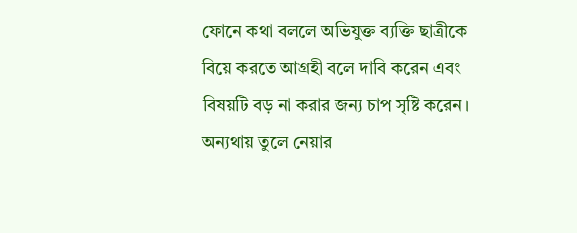ফোনে কথা বললে অভিযুক্ত ব্যক্তি ছাত্রীকে বিয়ে করতে আগ্রহী বলে দাবি করেন এবং বিষয়টি বড় না করার জন্য চাপ সৃষ্টি করেন। অন্যথায় তুলে নেয়ার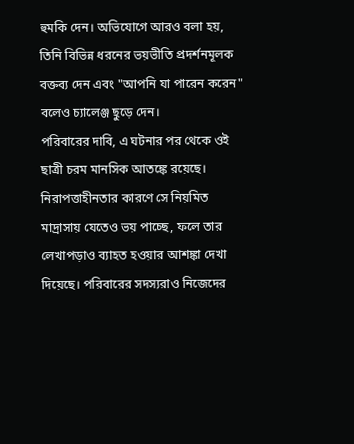হুমকি দেন। অভিযোগে আরও বলা হয়, তিনি বিভিন্ন ধরনের ভয়ভীতি প্রদর্শনমূলক বক্তব্য দেন এবং "আপনি যা পারেন করেন" বলেও চ্যালেঞ্জ ছুড়ে দেন।
পরিবারের দাবি, এ ঘটনার পর থেকে ওই ছাত্রী চরম মানসিক আতঙ্কে রয়েছে। নিরাপত্তাহীনতার কারণে সে নিয়মিত মাদ্রাসায় যেতেও ভয় পাচ্ছে, ফলে তার লেখাপড়াও ব্যাহত হওয়ার আশঙ্কা দেখা দিয়েছে। পরিবারের সদস্যরাও নিজেদের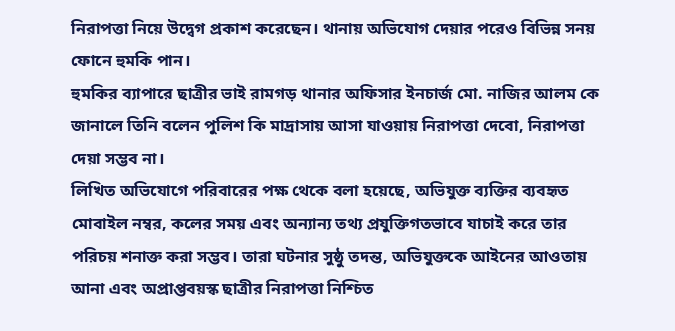নিরাপত্তা নিয়ে উদ্বেগ প্রকাশ করেছেন। থানায় অভিযোগ দেয়ার পরেও বিভিন্ন সনয় ফোনে হুমকি পান।
হুমকির ব্যাপারে ছাত্রীর ভাই রামগড় থানার অফিসার ইনচার্জ মো. নাজির আলম কে জানালে তিনি বলেন পুলিশ কি মাদ্রাসায় আসা যাওয়ায় নিরাপত্তা দেবো, নিরাপত্তা দেয়া সম্ভব না।
লিখিত অভিযোগে পরিবারের পক্ষ থেকে বলা হয়েছে, অভিযুক্ত ব্যক্তির ব্যবহৃত মোবাইল নম্বর, কলের সময় এবং অন্যান্য তথ্য প্রযুক্তিগতভাবে যাচাই করে তার পরিচয় শনাক্ত করা সম্ভব। তারা ঘটনার সুষ্ঠু তদন্ত, অভিযুক্তকে আইনের আওতায় আনা এবং অপ্রাপ্তবয়স্ক ছাত্রীর নিরাপত্তা নিশ্চিত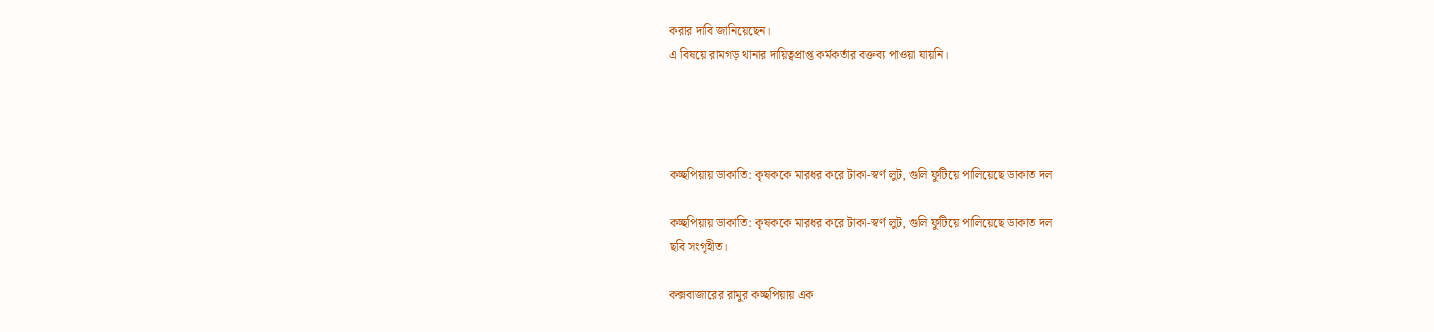করার দাবি জানিয়েছেন।
এ বিষয়ে রামগড় থানার দায়িত্বপ্রাপ্ত কর্মকর্তার বক্তব্য পাওয়া যায়নি।




কচ্ছপিয়ায় ডাকাতি: কৃষককে মারধর করে টাকা-স্বর্ণ লুট, গুলি ফুটিয়ে পালিয়েছে ডাকাত দল

কচ্ছপিয়ায় ডাকাতি: কৃষককে মারধর করে টাকা-স্বর্ণ লুট, গুলি ফুটিয়ে পালিয়েছে ডাকাত দল
ছবি সংগৃহীত।

কক্সবাজারের রামুর কচ্ছপিয়ায় এক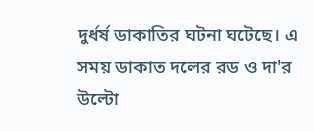দুর্ধর্ষ ডাকাতির ঘটনা ঘটেছে। এ সময় ডাকাত দলের রড ও দা'র উল্টো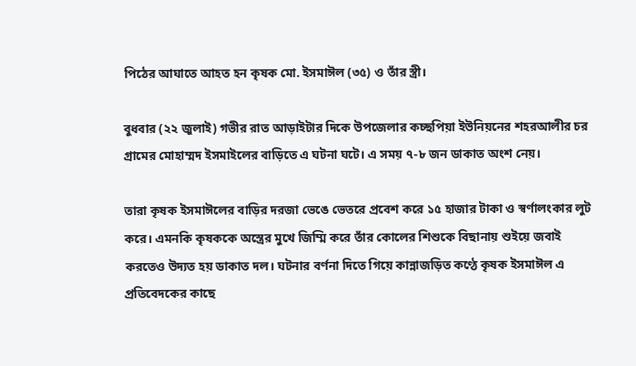পিঠের আঘাতে আহত হন কৃষক মো. ইসমাঈল (৩৫) ও তাঁর স্ত্রী।

বুধবার (২২ জুলাই) গভীর রাত আড়াইটার দিকে উপজেলার কচ্ছপিয়া ইউনিয়নের শহরআলীর চর গ্রামের মোহাম্মদ ইসমাইলের বাড়িতে এ ঘটনা ঘটে। এ সময় ৭-৮ জন ডাকাত অংশ নেয়।

তারা কৃষক ইসমাঈলের বাড়ির দরজা ভেঙে ভেতরে প্রবেশ করে ১৫ হাজার টাকা ও স্বর্ণালংকার লুট করে। এমনকি কৃষককে অস্ত্রের মুখে জিম্মি করে তাঁর কোলের শিশুকে বিছানায় শুইয়ে জবাই করতেও উদ্যত হয় ডাকাত দল। ঘটনার বর্ণনা দিতে গিয়ে কান্নাজড়িত কণ্ঠে কৃষক ইসমাঈল এ প্রতিবেদকের কাছে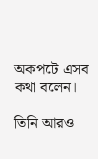অকপটে এসব কথা বলেন।

তিনি আরও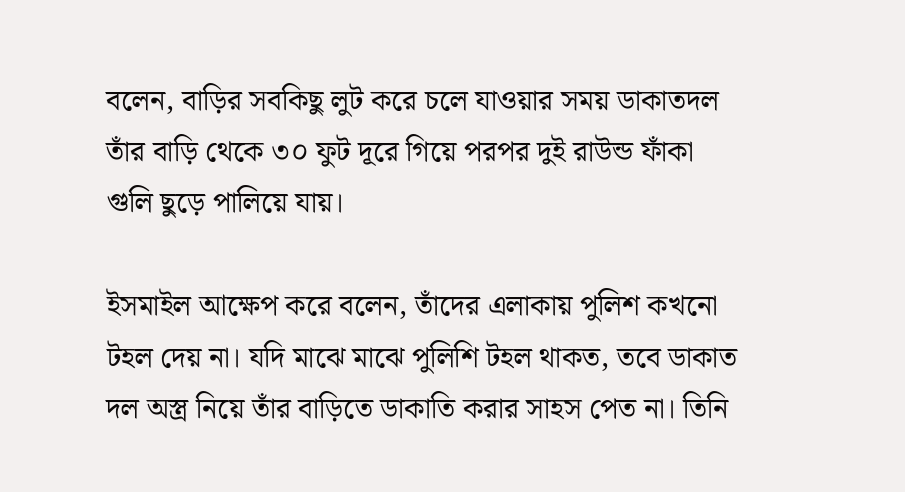বলেন, বাড়ির সবকিছু লুট করে চলে যাওয়ার সময় ডাকাতদল তাঁর বাড়ি থেকে ৩০ ফুট দূরে গিয়ে পরপর দুই রাউন্ড ফাঁকা গুলি ছুড়ে পালিয়ে যায়।

ইসমাইল আক্ষেপ করে বলেন, তাঁদের এলাকায় পুলিশ কখনো টহল দেয় না। যদি মাঝে মাঝে পুলিশি টহল থাকত, তবে ডাকাত দল অস্ত্র নিয়ে তাঁর বাড়িতে ডাকাতি করার সাহস পেত না। তিনি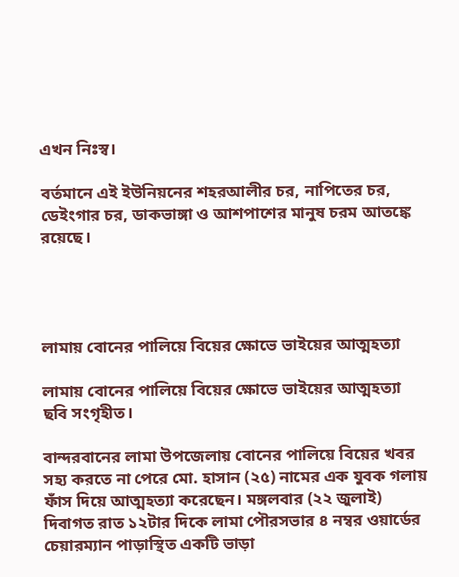এখন নিঃস্ব।

বর্তমানে এই ইউনিয়নের শহরআলীর চর, নাপিতের চর, ডেইংগার চর, ডাকভাঙ্গা ও আশপাশের মানুষ চরম আতঙ্কে রয়েছে।




লামায় বোনের পালিয়ে বিয়ের ক্ষোভে ভাইয়ের আত্মহত্যা

লামায় বোনের পালিয়ে বিয়ের ক্ষোভে ভাইয়ের আত্মহত্যা
ছবি সংগৃহীত।

বান্দরবানের লামা উপজেলায় বোনের পালিয়ে বিয়ের খবর সহ্য করতে না পেরে মো. হাসান (২৫) নামের এক যুবক গলায় ফাঁস দিয়ে আত্মহত্যা করেছেন। মঙ্গলবার (২২ জুলাই) দিবাগত রাত ১২টার দিকে লামা পৌরসভার ৪ নম্বর ওয়ার্ডের চেয়ারম্যান পাড়াস্থিত একটি ভাড়া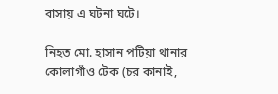বাসায় এ ঘটনা ঘটে।

নিহত মো. হাসান পটিয়া থানার কোলাগাঁও টেক (চর কানাই,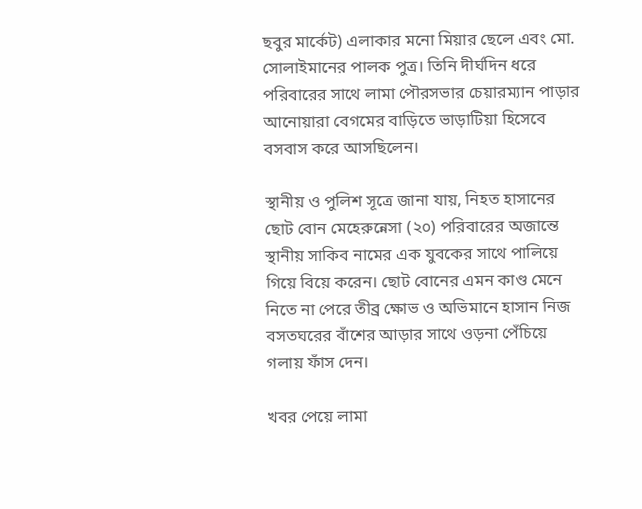ছবুর মার্কেট) এলাকার মনো মিয়ার ছেলে এবং মো. সোলাইমানের পালক পুত্র। তিনি দীর্ঘদিন ধরে পরিবারের সাথে লামা পৌরসভার চেয়ারম্যান পাড়ার আনোয়ারা বেগমের বাড়িতে ভাড়াটিয়া হিসেবে বসবাস করে আসছিলেন।

স্থানীয় ও পুলিশ সূত্রে জানা যায়, নিহত হাসানের ছোট বোন মেহেরুন্নেসা (২০) পরিবারের অজান্তে স্থানীয় সাকিব নামের এক যুবকের সাথে পালিয়ে গিয়ে বিয়ে করেন। ছোট বোনের এমন কাণ্ড মেনে নিতে না পেরে তীব্র ক্ষোভ ও অভিমানে হাসান নিজ বসতঘরের বাঁশের আড়ার সাথে ওড়না পেঁচিয়ে গলায় ফাঁস দেন।

খবর পেয়ে লামা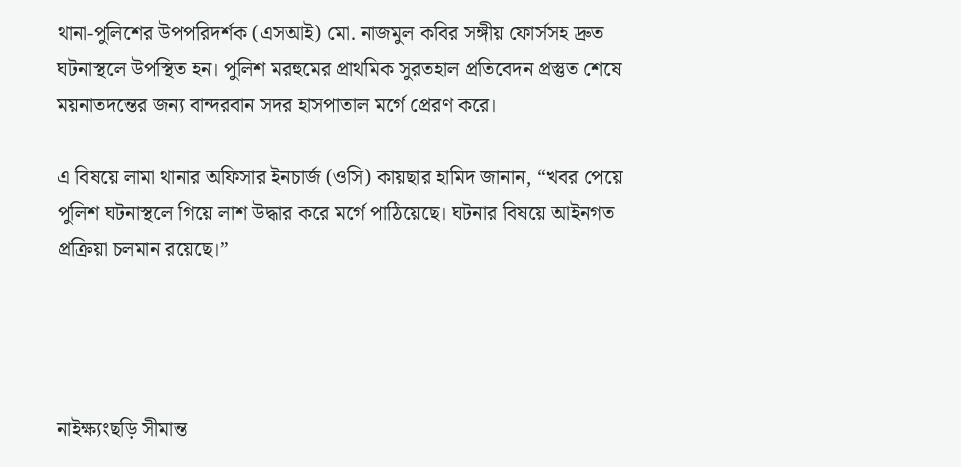থানা-পুলিশের উপপরিদর্শক (এসআই) মো. নাজমুল কবির সঙ্গীয় ফোর্সসহ দ্রুত ঘটনাস্থলে উপস্থিত হন। পুলিশ মরহুমের প্রাথমিক সুরতহাল প্রতিবেদন প্রস্তুত শেষে ময়নাতদন্তের জন্য বান্দরবান সদর হাসপাতাল মর্গে প্রেরণ করে।

এ বিষয়ে লামা থানার অফিসার ইনচার্জ (ওসি) কায়ছার হামিদ জানান, “খবর পেয়ে পুলিশ ঘটনাস্থলে গিয়ে লাশ উদ্ধার করে মর্গে পাঠিয়েছে। ঘটনার বিষয়ে আইনগত প্রক্রিয়া চলমান রয়েছে।”




নাইক্ষ্যংছড়ি সীমান্ত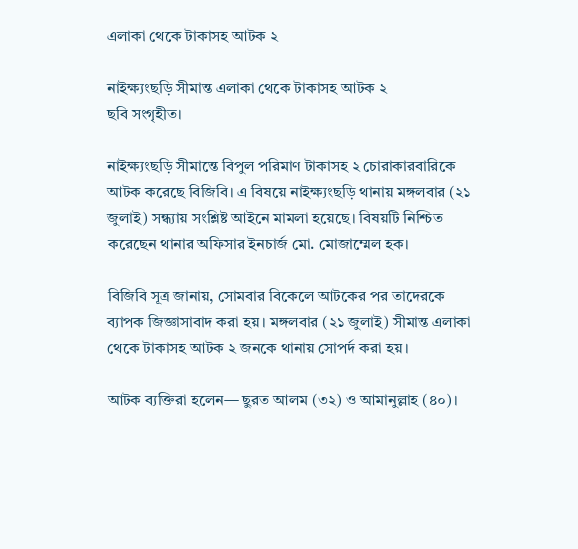এলাকা থেকে টাকাসহ আটক ২

নাইক্ষ্যংছড়ি সীমান্ত এলাকা থেকে টাকাসহ আটক ২
ছবি সংগৃহীত।

নাইক্ষ্যংছড়ি সীমান্তে বিপুল পরিমাণ টাকাসহ ২ চোরাকারবারিকে আটক করেছে বিজিবি। এ বিষয়ে নাইক্ষ্যংছড়ি থানায় মঙ্গলবার (২১ জুলাই) সন্ধ্যায় সংশ্লিষ্ট আইনে মামলা হয়েছে। বিষয়টি নিশ্চিত করেছেন থানার অফিসার ইনচার্জ মো. মোজাম্মেল হক।

বিজিবি সূত্র জানায়, সোমবার বিকেলে আটকের পর তাদেরকে ব্যাপক জিজ্ঞাসাবাদ করা হয়। মঙ্গলবার (২১ জুলাই) সীমান্ত এলাকা থেকে টাকাসহ আটক ২ জনকে থানায় সোপর্দ করা হয়।

আটক ব্যক্তিরা হলেন— ছুরত আলম (৩২) ও আমানুল্লাহ (৪০)।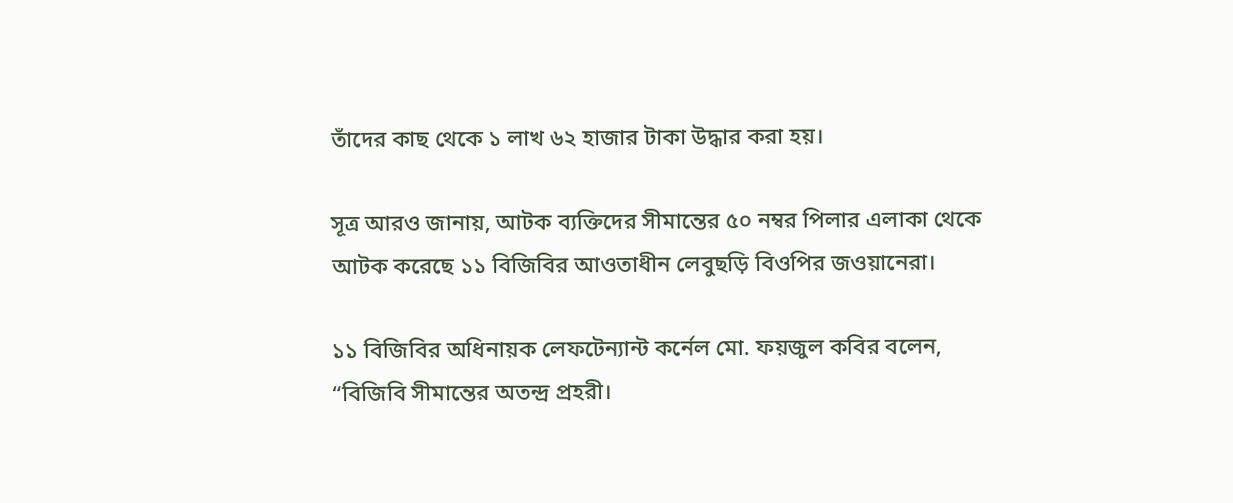তাঁদের কাছ থেকে ১ লাখ ৬২ হাজার টাকা উদ্ধার করা হয়।

সূত্র আরও জানায়, আটক ব্যক্তিদের সীমান্তের ৫০ নম্বর পিলার এলাকা থেকে আটক করেছে ১১ বিজিবির আওতাধীন লেবুছড়ি বিওপির জওয়ানেরা।

১১ বিজিবির অধিনায়ক লেফটেন্যান্ট কর্নেল মো. ফয়জুল কবির বলেন, “বিজিবি সীমান্তের অতন্দ্র প্রহরী।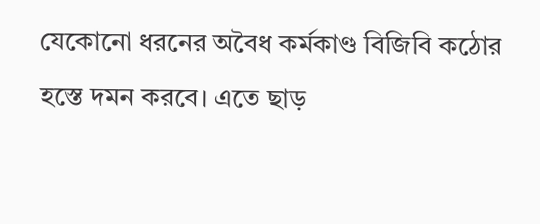যেকোনো ধরনের অবৈধ কর্মকাণ্ড বিজিবি কঠোর হস্তে দমন করবে। এতে ছাড়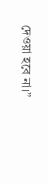দেওয়া হবে না।”